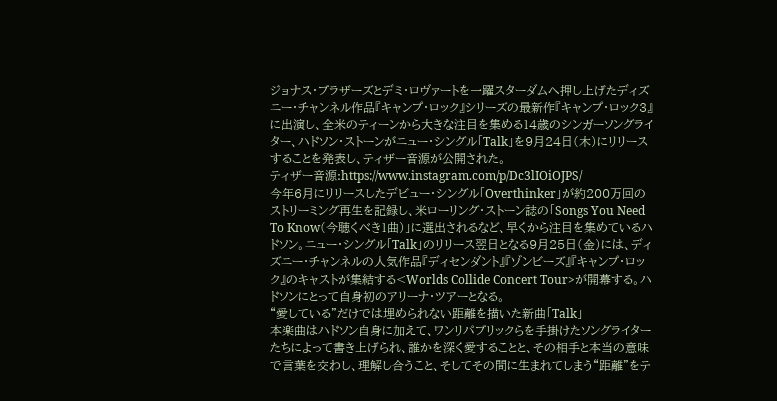ジョナス・ブラザーズとデミ・ロヴァートを一躍スターダムへ押し上げたディズニー・チャンネル作品『キャンプ・ロック』シリーズの最新作『キャンプ・ロック3』に出演し、全米のティーンから大きな注目を集める14歳のシンガーソングライター、ハドソン・ストーンがニュー・シングル「Talk」を9月24日(木)にリリースすることを発表し、ティザー音源が公開された。
ティザー音源:https://www.instagram.com/p/Dc3lIOiOJPS/
今年6月にリリースしたデビュー・シングル「Overthinker」が約200万回のストリーミング再生を記録し、米ローリング・ストーン誌の「Songs You Need To Know(今聴くべき1曲)」に選出されるなど、早くから注目を集めているハドソン。ニュー・シングル「Talk」のリリース翌日となる9月25日(金)には、ディズニー・チャンネルの人気作品『ディセンダント』『ゾンビーズ』『キャンプ・ロック』のキャストが集結する<Worlds Collide Concert Tour>が開幕する。ハドソンにとって自身初のアリーナ・ツアーとなる。
“愛している”だけでは埋められない距離を描いた新曲「Talk」
本楽曲はハドソン自身に加えて、ワンリパブリックらを手掛けたソングライターたちによって書き上げられ、誰かを深く愛することと、その相手と本当の意味で言葉を交わし、理解し合うこと、そしてその間に生まれてしまう“距離”をテ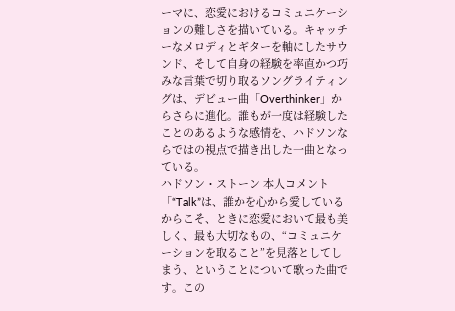ーマに、恋愛におけるコミュニケーションの難しさを描いている。キャッチーなメロディとギターを軸にしたサウンド、そして自身の経験を率直かつ巧みな言葉で切り取るソングライティングは、デビュー曲「Overthinker」からさらに進化。誰もが一度は経験したことのあるような感情を、ハドソンならではの視点で描き出した一曲となっている。
ハドソン・ストーン 本人コメント
「“Talk”は、誰かを心から愛しているからこそ、ときに恋愛において最も美しく、最も大切なもの、“コミュニケーションを取ること”を見落としてしまう、ということについて歌った曲です。この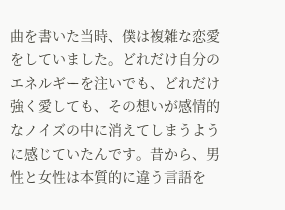曲を書いた当時、僕は複雑な恋愛をしていました。どれだけ自分のエネルギーを注いでも、どれだけ強く愛しても、その想いが感情的なノイズの中に消えてしまうように感じていたんです。昔から、男性と女性は本質的に違う言語を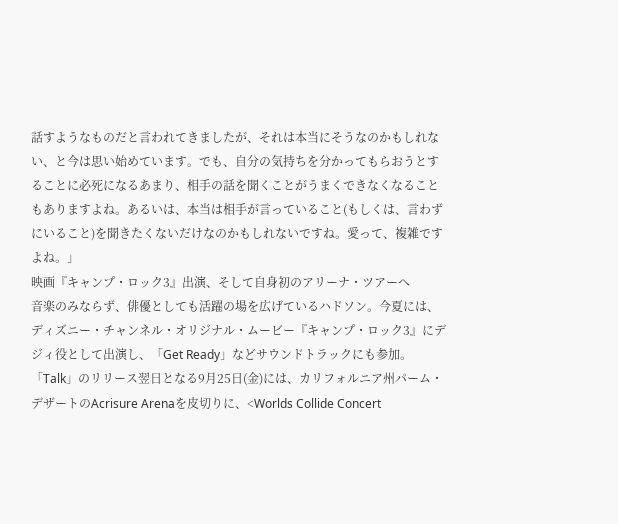話すようなものだと言われてきましたが、それは本当にそうなのかもしれない、と今は思い始めています。でも、自分の気持ちを分かってもらおうとすることに必死になるあまり、相手の話を聞くことがうまくできなくなることもありますよね。あるいは、本当は相手が言っていること(もしくは、言わずにいること)を聞きたくないだけなのかもしれないですね。愛って、複雑ですよね。」
映画『キャンプ・ロック3』出演、そして自身初のアリーナ・ツアーへ
音楽のみならず、俳優としても活躍の場を広げているハドソン。今夏には、ディズニー・チャンネル・オリジナル・ムービー『キャンプ・ロック3』にデジィ役として出演し、「Get Ready」などサウンドトラックにも参加。「Talk」のリリース翌日となる9月25日(金)には、カリフォルニア州パーム・デザートのAcrisure Arenaを皮切りに、<Worlds Collide Concert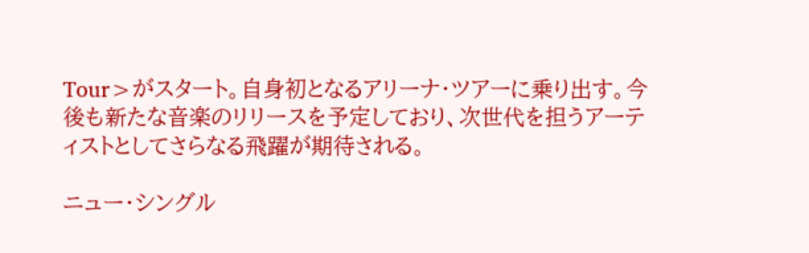Tour>がスタート。自身初となるアリーナ・ツアーに乗り出す。今後も新たな音楽のリリースを予定しており、次世代を担うアーティストとしてさらなる飛躍が期待される。

ニュー・シングル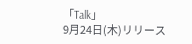「Talk」
9月24日(木)リリース